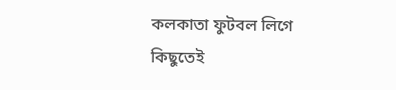কলকাতা ফুটবল লিগে কিছুতেই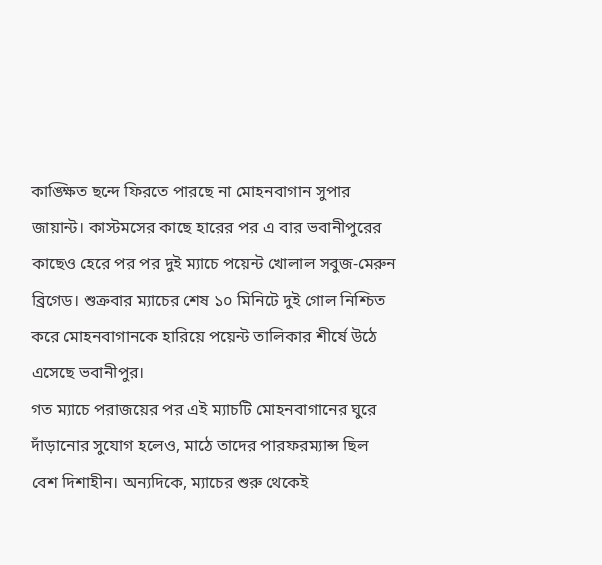কাঙ্ক্ষিত ছন্দে ফিরতে পারছে না মোহনবাগান সুপার জায়ান্ট। কাস্টমসের কাছে হারের পর এ বার ভবানীপুরের কাছেও হেরে পর পর দুই ম্যাচে পয়েন্ট খোলাল সবুজ-মেরুন ব্রিগেড। শুক্রবার ম্যাচের শেষ ১০ মিনিটে দুই গোল নিশ্চিত করে মোহনবাগানকে হারিয়ে পয়েন্ট তালিকার শীর্ষে উঠে এসেছে ভবানীপুর।
গত ম্যাচে পরাজয়ের পর এই ম্যাচটি মোহনবাগানের ঘুরে দাঁড়ানোর সুযোগ হলেও, মাঠে তাদের পারফরম্যান্স ছিল বেশ দিশাহীন। অন্যদিকে, ম্যাচের শুরু থেকেই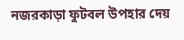নজরকাড়া ফুটবল উপহার দেয়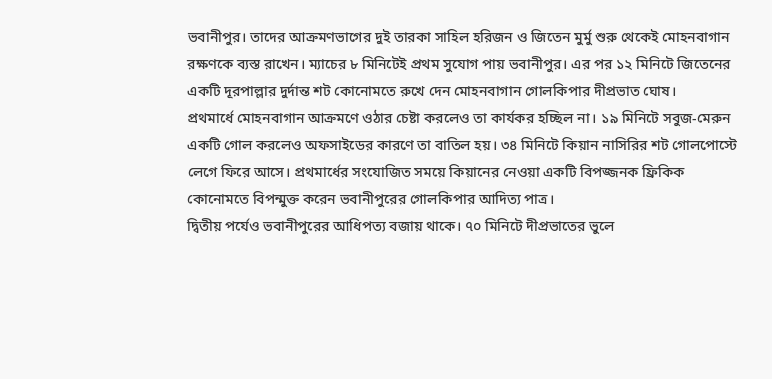ভবানীপুর। তাদের আক্রমণভাগের দুই তারকা সাহিল হরিজন ও জিতেন মুর্মু শুরু থেকেই মোহনবাগান রক্ষণকে ব্যস্ত রাখেন। ম্যাচের ৮ মিনিটেই প্রথম সুযোগ পায় ভবানীপুর। এর পর ১২ মিনিটে জিতেনের একটি দূরপাল্লার দুর্দান্ত শট কোনোমতে রুখে দেন মোহনবাগান গোলকিপার দীপ্রভাত ঘোষ।
প্রথমার্ধে মোহনবাগান আক্রমণে ওঠার চেষ্টা করলেও তা কার্যকর হচ্ছিল না। ১৯ মিনিটে সবুজ-মেরুন একটি গোল করলেও অফসাইডের কারণে তা বাতিল হয়। ৩৪ মিনিটে কিয়ান নাসিরির শট গোলপোস্টে লেগে ফিরে আসে। প্রথমার্ধের সংযোজিত সময়ে কিয়ানের নেওয়া একটি বিপজ্জনক ফ্রিকিক কোনোমতে বিপন্মুক্ত করেন ভবানীপুরের গোলকিপার আদিত্য পাত্র।
দ্বিতীয় পর্যেও ভবানীপুরের আধিপত্য বজায় থাকে। ৭০ মিনিটে দীপ্রভাতের ভুলে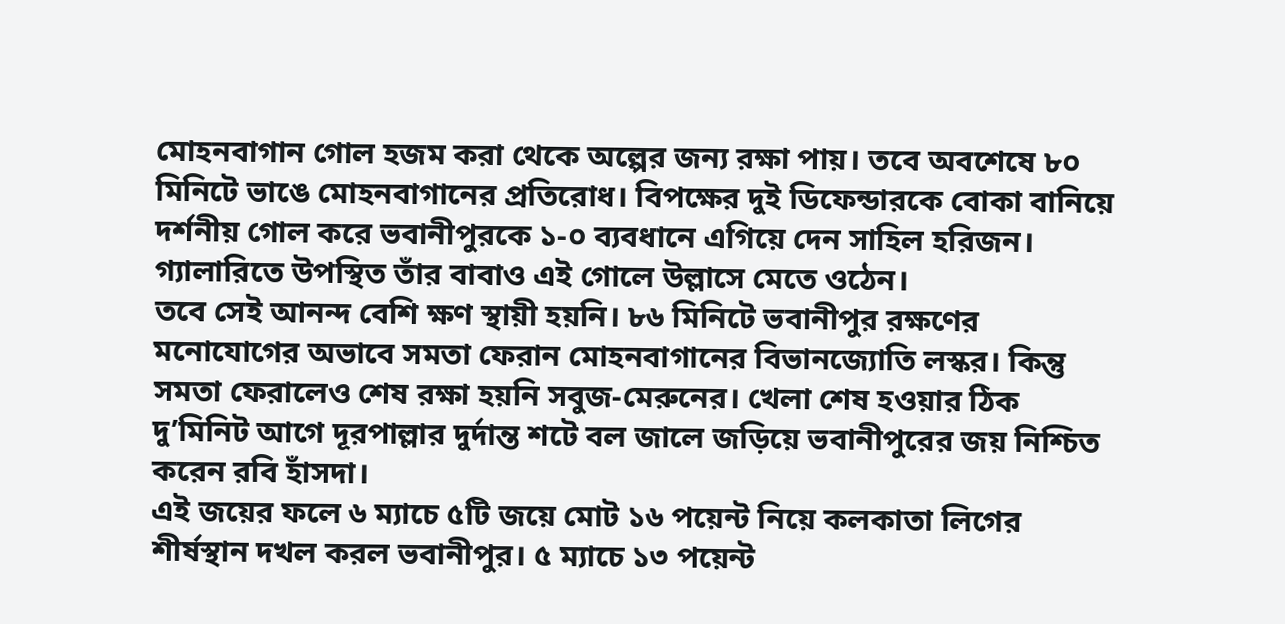মোহনবাগান গোল হজম করা থেকে অল্পের জন্য রক্ষা পায়। তবে অবশেষে ৮০ মিনিটে ভাঙে মোহনবাগানের প্রতিরোধ। বিপক্ষের দুই ডিফেন্ডারকে বোকা বানিয়ে দর্শনীয় গোল করে ভবানীপুরকে ১-০ ব্যবধানে এগিয়ে দেন সাহিল হরিজন। গ্যালারিতে উপস্থিত তাঁর বাবাও এই গোলে উল্লাসে মেতে ওঠেন।
তবে সেই আনন্দ বেশি ক্ষণ স্থায়ী হয়নি। ৮৬ মিনিটে ভবানীপুর রক্ষণের মনোযোগের অভাবে সমতা ফেরান মোহনবাগানের বিভানজ্যোতি লস্কর। কিন্তু সমতা ফেরালেও শেষ রক্ষা হয়নি সবুজ-মেরুনের। খেলা শেষ হওয়ার ঠিক দু’মিনিট আগে দূরপাল্লার দুর্দান্ত শটে বল জালে জড়িয়ে ভবানীপুরের জয় নিশ্চিত করেন রবি হাঁসদা।
এই জয়ের ফলে ৬ ম্যাচে ৫টি জয়ে মোট ১৬ পয়েন্ট নিয়ে কলকাতা লিগের শীর্ষস্থান দখল করল ভবানীপুর। ৫ ম্যাচে ১৩ পয়েন্ট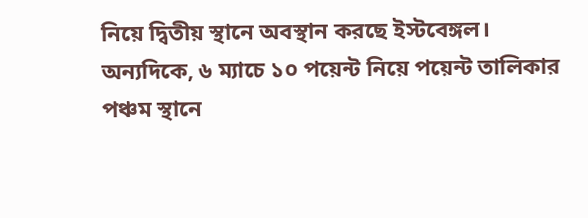নিয়ে দ্বিতীয় স্থানে অবস্থান করছে ইস্টবেঙ্গল। অন্যদিকে, ৬ ম্যাচে ১০ পয়েন্ট নিয়ে পয়েন্ট তালিকার পঞ্চম স্থানে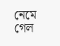নেমে গেল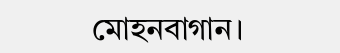মোহনবাগান।